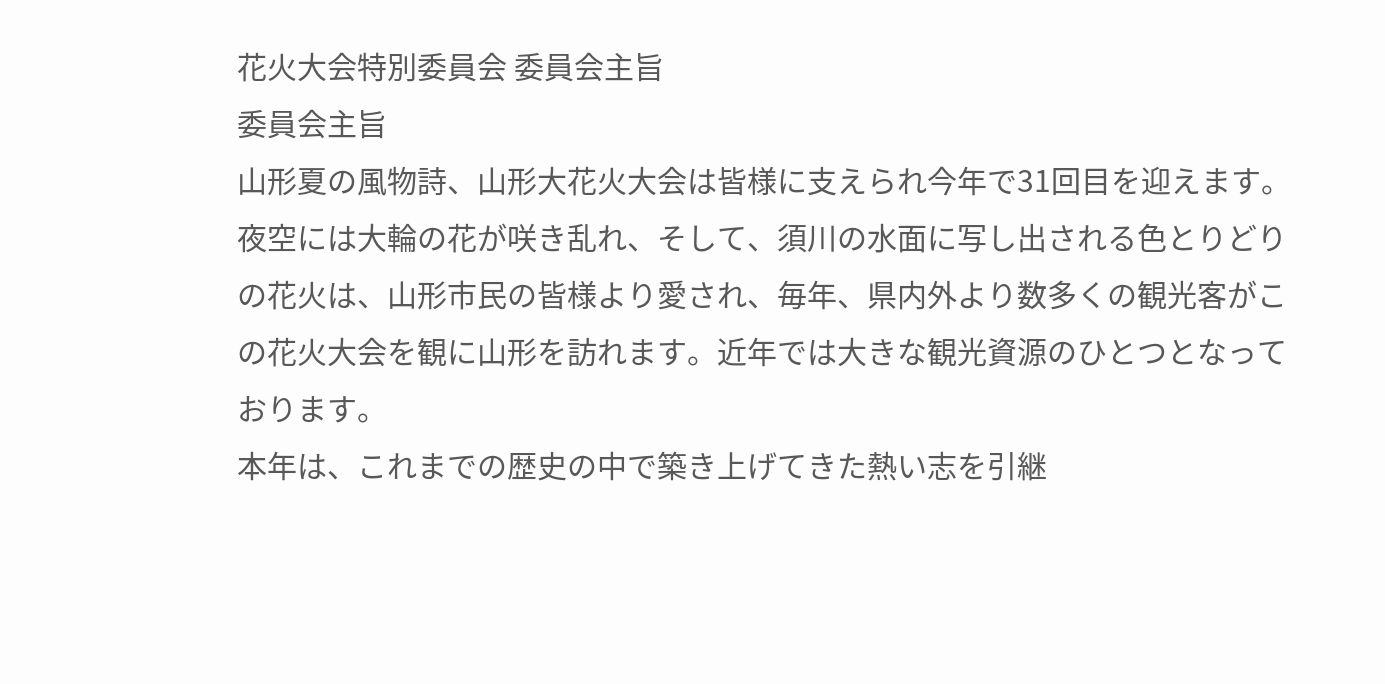花火大会特別委員会 委員会主旨
委員会主旨
山形夏の風物詩、山形大花火大会は皆様に支えられ今年で31回目を迎えます。
夜空には大輪の花が咲き乱れ、そして、須川の水面に写し出される色とりどりの花火は、山形市民の皆様より愛され、毎年、県内外より数多くの観光客がこの花火大会を観に山形を訪れます。近年では大きな観光資源のひとつとなっております。
本年は、これまでの歴史の中で築き上げてきた熱い志を引継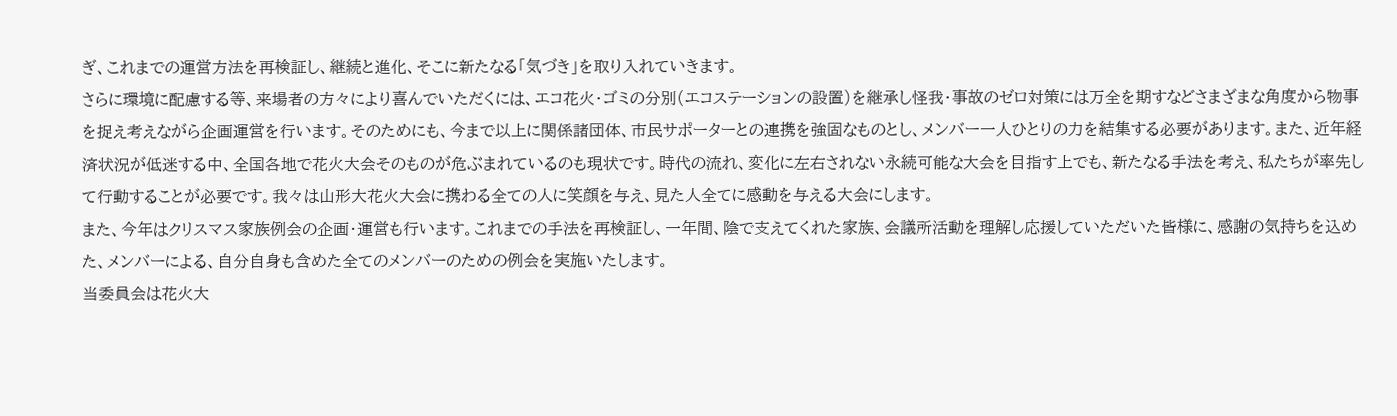ぎ、これまでの運営方法を再検証し、継続と進化、そこに新たなる「気づき」を取り入れていきます。
さらに環境に配慮する等、来場者の方々により喜んでいただくには、エコ花火・ゴミの分別(エコステーションの設置)を継承し怪我・事故のゼロ対策には万全を期すなどさまざまな角度から物事を捉え考えながら企画運営を行います。そのためにも、今まで以上に関係諸団体、市民サポーターとの連携を強固なものとし、メンバー一人ひとりの力を結集する必要があります。また、近年経済状況が低迷する中、全国各地で花火大会そのものが危ぶまれているのも現状です。時代の流れ、変化に左右されない永続可能な大会を目指す上でも、新たなる手法を考え、私たちが率先して行動することが必要です。我々は山形大花火大会に携わる全ての人に笑顔を与え、見た人全てに感動を与える大会にします。
また、今年はクリスマス家族例会の企画・運営も行います。これまでの手法を再検証し、一年間、陰で支えてくれた家族、会議所活動を理解し応援していただいた皆様に、感謝の気持ちを込めた、メンバーによる、自分自身も含めた全てのメンバーのための例会を実施いたします。
当委員会は花火大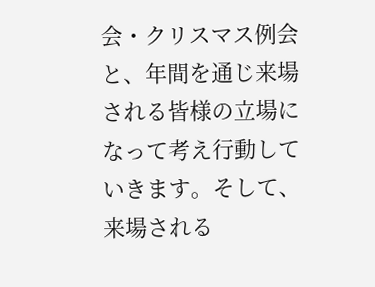会・クリスマス例会と、年間を通じ来場される皆様の立場になって考え行動していきます。そして、来場される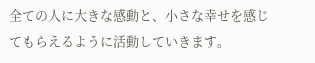全ての人に大きな感動と、小さな幸せを感じてもらえるように活動していきます。